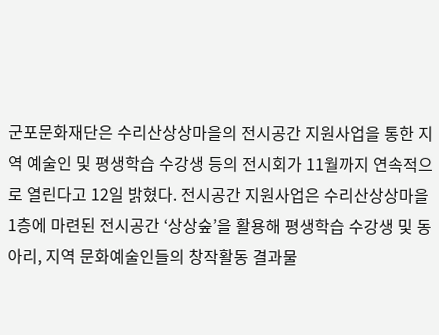군포문화재단은 수리산상상마을의 전시공간 지원사업을 통한 지역 예술인 및 평생학습 수강생 등의 전시회가 11월까지 연속적으로 열린다고 12일 밝혔다. 전시공간 지원사업은 수리산상상마을 1층에 마련된 전시공간 ‘상상숲’을 활용해 평생학습 수강생 및 동아리, 지역 문화예술인들의 창작활동 결과물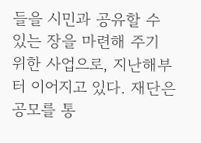들을 시민과 공유할 수 있는 장을 마련해 주기 위한 사업으로, 지난해부터 이어지고 있다. 재단은 공모를 통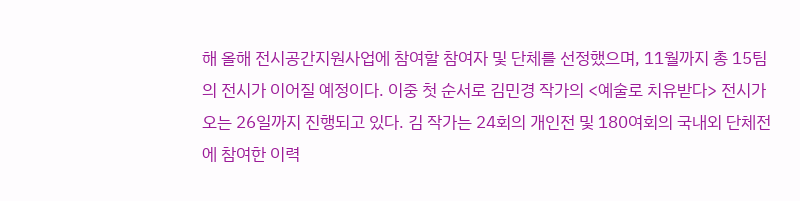해 올해 전시공간지원사업에 참여할 참여자 및 단체를 선정했으며, 11월까지 총 15팀의 전시가 이어질 예정이다. 이중 첫 순서로 김민경 작가의 <예술로 치유받다> 전시가 오는 26일까지 진행되고 있다. 김 작가는 24회의 개인전 및 180여회의 국내외 단체전에 참여한 이력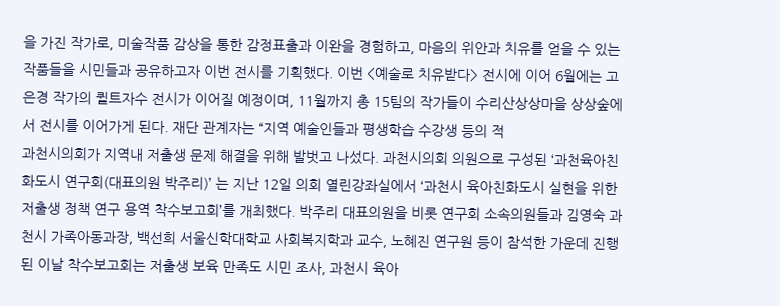을 가진 작가로, 미술작품 감상을 통한 감정표출과 이완을 경험하고, 마음의 위안과 치유를 얻을 수 있는 작품들을 시민들과 공유하고자 이번 전시를 기획했다. 이번 <예술로 치유받다> 전시에 이어 6월에는 고은경 작가의 퀼트자수 전시가 이어질 예정이며, 11월까지 총 15팀의 작가들이 수리산상상마을 상상숲에서 전시를 이어가게 된다. 재단 관계자는 “지역 예술인들과 평생학습 수강생 등의 적
과천시의회가 지역내 저출생 문제 해결을 위해 발벗고 나섰다. 과천시의회 의원으로 구성된 ‘과천육아친화도시 연구회(대표의원 박주리)’ 는 지난 12일 의회 열린강좌실에서 ‘과천시 육아친화도시 실현을 위한 저출생 정책 연구 용역 착수보고회’를 개최했다. 박주리 대표의원을 비롯 연구회 소속의원들과 김영숙 과천시 가족아동과장, 백선희 서울신학대학교 사회복지학과 교수, 노혜진 연구원 등이 참석한 가운데 진행된 이날 착수보고회는 저출생 보육 만족도 시민 조사, 과천시 육아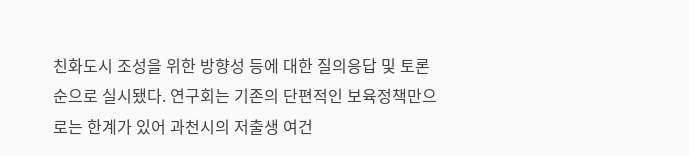친화도시 조성을 위한 방향성 등에 대한 질의응답 및 토론 순으로 실시됐다. 연구회는 기존의 단편적인 보육정책만으로는 한계가 있어 과천시의 저출생 여건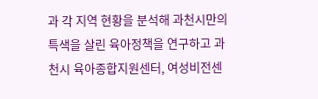과 각 지역 현황을 분석해 과천시만의 특색을 살린 육아정책을 연구하고 과천시 육아종합지원센터, 여성비전센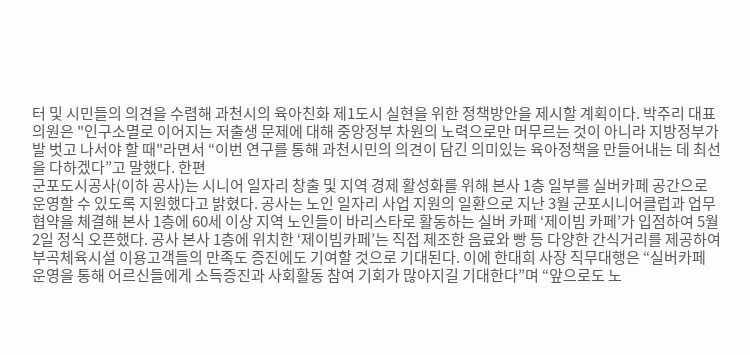터 및 시민들의 의견을 수렴해 과천시의 육아친화 제1도시 실현을 위한 정책방안을 제시할 계획이다. 박주리 대표의원은 "인구소멸로 이어지는 저출생 문제에 대해 중앙정부 차원의 노력으로만 머무르는 것이 아니라 지방정부가 발 벗고 나서야 할 때"라면서 “이번 연구를 통해 과천시민의 의견이 담긴 의미있는 육아정책을 만들어내는 데 최선을 다하겠다”고 말했다. 한편
군포도시공사(이하 공사)는 시니어 일자리 창출 및 지역 경제 활성화를 위해 본사 1층 일부를 실버카페 공간으로 운영할 수 있도록 지원했다고 밝혔다. 공사는 노인 일자리 사업 지원의 일환으로 지난 3월 군포시니어클럽과 업무협약을 체결해 본사 1층에 60세 이상 지역 노인들이 바리스타로 활동하는 실버 카페 ‘제이빔 카페’가 입점하여 5월 2일 정식 오픈했다. 공사 본사 1층에 위치한 ‘제이빔카페’는 직접 제조한 음료와 빵 등 다양한 간식거리를 제공하여 부곡체육시설 이용고객들의 만족도 증진에도 기여할 것으로 기대된다. 이에 한대희 사장 직무대행은 “실버카페 운영을 통해 어르신들에게 소득증진과 사회활동 참여 기회가 많아지길 기대한다”며 “앞으로도 노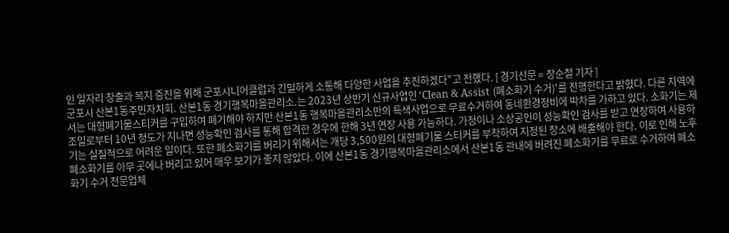인 일자리 창출과 복지 증진을 위해 군포시니어클럽과 긴밀하게 소통해 다양한 사업을 추진하겠다”고 전했다. [ 경기신문 = 장순철 기자 ]
군포시 산본1동주민자치회. 산본1동 경기행복마을관리소.는 2023년 상반기 신규사업인 ‘Clean & Assist (폐소화기 수거)’를 진행한다고 밝혔다. 다른 지역에서는 대형폐기물스티커를 구입하여 폐기해야 하지만 산본1동 행복마을관리소만의 특색사업으로 무료수거하여 동네환경정비에 박차를 가하고 있다. 소화기는 제조일로부터 10년 정도가 지나면 성능확인 검사를 통해 합격한 경우에 한해 3년 연장 사용 가능하다. 가정이나 소상공인이 성능확인 검사를 받고 연장하여 사용하기는 실질적으로 어려운 일이다. 또한 폐소화기를 버리기 위해서는 개당 3,500원의 대형폐기물 스티커를 부착하여 지정된 장소에 배출해야 한다. 이로 인해 노후 폐소화기를 아무 곳에나 버리고 있어 매우 보기가 좋지 않았다. 이에 산본1동 경기행복마을관리소에서 산본1동 관내에 버려진 폐소화기를 무료로 수거하여 폐소화기 수거 전문업체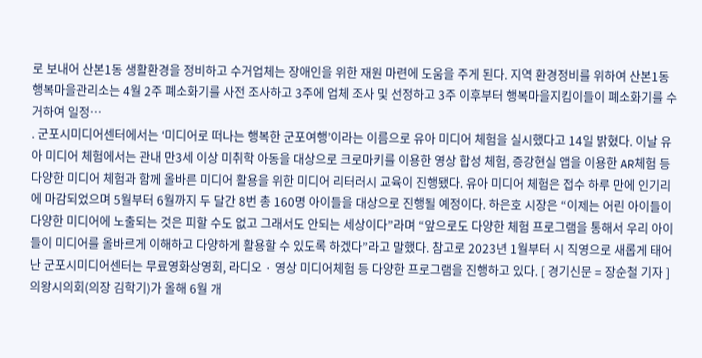로 보내어 산본1동 생활환경을 정비하고 수거업체는 장애인을 위한 재원 마련에 도움을 주게 된다. 지역 환경정비를 위하여 산본1동 행복마을관리소는 4월 2주 폐소화기를 사전 조사하고 3주에 업체 조사 및 선정하고 3주 이후부터 행복마을지킴이들이 폐소화기를 수거하여 일정…
. 군포시미디어센터에서는 ‘미디어로 떠나는 행복한 군포여행’이라는 이름으로 유아 미디어 체험을 실시했다고 14일 밝혔다. 이날 유아 미디어 체험에서는 관내 만3세 이상 미취학 아동을 대상으로 크로마키를 이용한 영상 합성 체험, 증강현실 앱을 이용한 AR체험 등 다양한 미디어 체험과 함께 올바른 미디어 활용을 위한 미디어 리터러시 교육이 진행됐다. 유아 미디어 체험은 접수 하루 만에 인기리에 마감되었으며 5월부터 6월까지 두 달간 8번 총 160명 아이들을 대상으로 진행될 예정이다. 하은호 시장은 “이제는 어린 아이들이 다양한 미디어에 노출되는 것은 피할 수도 없고 그래서도 안되는 세상이다”라며 “앞으로도 다양한 체험 프로그램을 통해서 우리 아이들이 미디어를 올바르게 이해하고 다양하게 활용할 수 있도록 하겠다”라고 말했다. 참고로 2023년 1월부터 시 직영으로 새롭게 태어난 군포시미디어센터는 무료영화상영회, 라디오 · 영상 미디어체험 등 다양한 프로그램을 진행하고 있다. [ 경기신문 = 장순철 기자 ]
의왕시의회(의장 김학기)가 올해 6월 개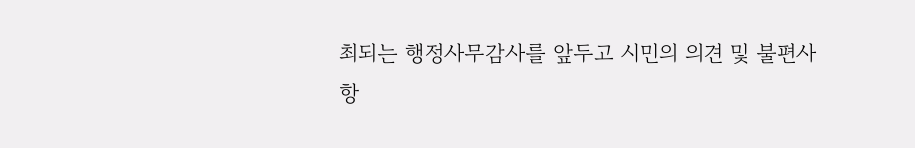최되는 행정사무감사를 앞두고 시민의 의견 및 불편사항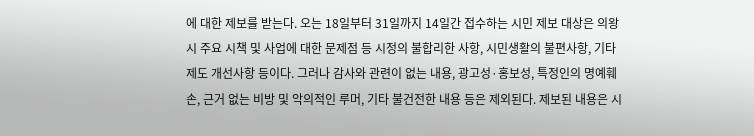에 대한 제보를 받는다. 오는 18일부터 31일까지 14일간 접수하는 시민 제보 대상은 의왕시 주요 시책 및 사업에 대한 문제점 등 시정의 불합리한 사항, 시민생활의 불편사항, 기타 제도 개선사항 등이다. 그러나 감사와 관련이 없는 내용, 광고성·홍보성, 특정인의 명예훼손, 근거 없는 비방 및 악의적인 루머, 기타 불건전한 내용 등은 제외된다. 제보된 내용은 시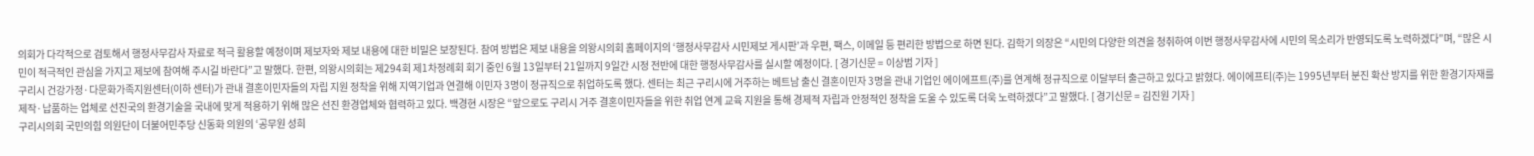의회가 다각적으로 검토해서 행정사무감사 자료로 적극 활용할 예정이며 제보자와 제보 내용에 대한 비밀은 보장된다. 참여 방법은 제보 내용을 의왕시의회 홈페이지의 ‘행정사무감사 시민제보 게시판’과 우편, 팩스, 이메일 등 편리한 방법으로 하면 된다. 김학기 의장은 “시민의 다양한 의견을 청취하여 이번 행정사무감사에 시민의 목소리가 반영되도록 노력하겠다”며, “많은 시민이 적극적인 관심을 가지고 제보에 참여해 주시길 바란다”고 말했다. 한편, 의왕시의회는 제294회 제1차정례회 회기 중인 6월 13일부터 21일까지 9일간 시정 전반에 대한 행정사무감사를 실시할 예정이다. [ 경기신문 = 이상범 기자 ]
구리시 건강가정·다문화가족지원센터(이하 센터)가 관내 결혼이민자들의 자립 지원 정착을 위해 지역기업과 연결해 이민자 3명이 정규직으로 취업하도록 했다. 센터는 최근 구리시에 거주하는 베트남 출신 결혼이민자 3명을 관내 기업인 에이에프트(주)를 연계해 정규직으로 이달부터 출근하고 있다고 밝혔다. 에이에프티(주)는 1995년부터 분진 확산 방지를 위한 환경기자재를 제작·납품하는 업체로 선진국의 환경기술을 국내에 맞게 적용하기 위해 많은 선진 환경업체와 협력하고 있다. 백경현 시장은 “앞으로도 구리시 거주 결혼이민자들을 위한 취업 연계 교육 지원을 통해 경제적 자립과 안정적인 정착을 도울 수 있도록 더욱 노력하겠다”고 말했다. [ 경기신문 = 김진원 기자 ]
구리시의회 국민의힘 의원단이 더불어민주당 신동화 의원의 ‘공무원 성희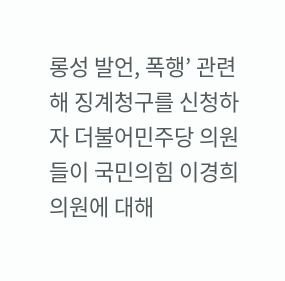롱성 발언, 폭행’ 관련해 징계청구를 신청하자 더불어민주당 의원들이 국민의힘 이경희 의원에 대해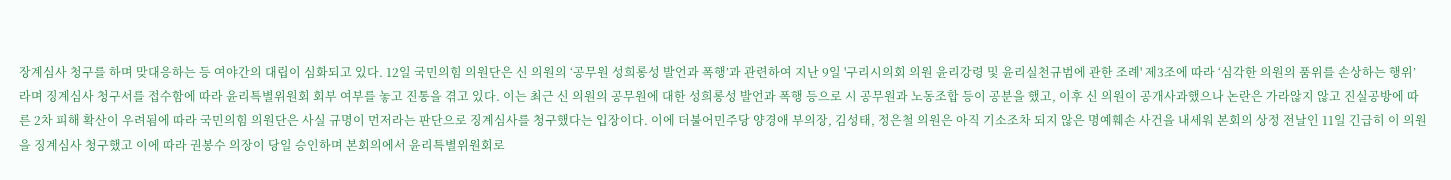장계심사 청구를 하며 맞대응하는 등 여야간의 대립이 심화되고 있다. 12일 국민의힘 의원단은 신 의원의 ‘공무원 성희롱성 발언과 폭행’과 관련하여 지난 9일 '구리시의회 의원 윤리강령 및 윤리실천규범에 관한 조례' 제3조에 따라 ‘심각한 의원의 품위를 손상하는 행위’라며 징계심사 청구서를 접수함에 따라 윤리특별위원회 회부 여부를 놓고 진통을 겪고 있다. 이는 최근 신 의원의 공무원에 대한 성희롱성 발언과 폭행 등으로 시 공무원과 노동조합 등이 공분을 했고, 이후 신 의원이 공개사과했으나 논란은 가라않지 않고 진실공방에 따른 2차 피해 확산이 우려됨에 따라 국민의힘 의원단은 사실 규명이 먼저라는 판단으로 징계심사를 청구했다는 입장이다. 이에 더불어민주당 양경애 부의장, 김성태, 정은철 의원은 아직 기소조차 되지 않은 명예훼손 사건을 내세워 본회의 상정 전날인 11일 긴급히 이 의원을 징계심사 청구했고 이에 따라 권봉수 의장이 당일 승인하며 본회의에서 윤리특별위원회로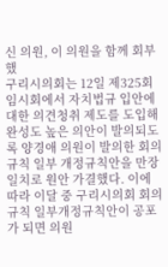신 의원, 이 의원을 함께 회부했
구리시의회는 12일 제325회 임시회에서 자치법규 입안에 대한 의견청취 제도를 도입해 완성도 높은 의안이 발의되도록 양경애 의원이 발의한 회의규칙 일부 개정규칙안을 만장일치로 원안 가결했다. 이에 따라 이달 중 구리시의회 회의 규칙 일부개정규칙안이 공포가 되면 의원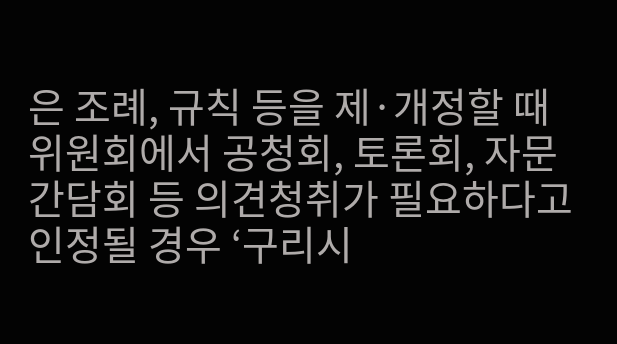은 조례, 규칙 등을 제·개정할 때 위원회에서 공청회, 토론회, 자문간담회 등 의견청취가 필요하다고 인정될 경우 ‘구리시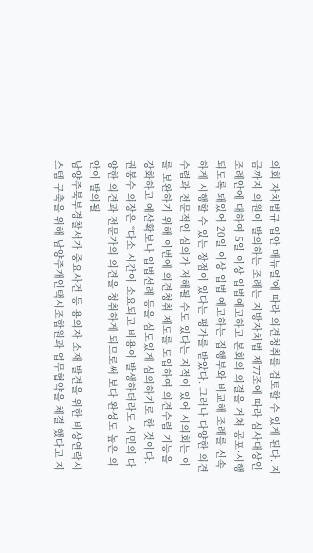의회 자치법규 입안 매뉴얼’에 따라 의견청취를 검토할 수 있게 된다. 지금까지 의원이 발의하는 조례는 지방자치법 제77조에 따라 심사대상인 조례안에 대하여 5일 이상 입법예고하고 본회의 의결을 거쳐 공포·시행되도록 돼있어 20일 이상 입법 예고하는 집행부와 비교해 조례를 신속하게 시행할 수 있는 장점이 있다는 평가를 받았다. 그러나 다양한 의견 수렴과 전문적인 심의가 저해될 수도 있다는 지적이 있어 시의회는 이를 보완하기 위해 이번에 의견청취 제도를 도입하여 의견수렴 기능을 강화하고 예산확보나 입법선례 등을 심도있게 심의하기로 한 것이다. 권봉수 의장은 “다소 시간이 소요되고 비용이 발생하더라도 시민의 다양한 의견과 전문가의 의견을 청취하게 되므로써 보다 완성도 높은 의안이 발의될
남양주북부경찰서가 중요사건 등 용의자 소재 발견을 위한 비상연락시스템 구축을 위해 남양주개인택시조합원과 업무협약을 체결 했다고 지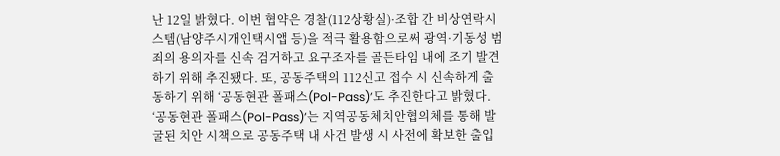난 12일 밝혔다. 이번 협약은 경찰(112상황실)·조합 간 비상연락시스템(남양주시개인택시앱 등)을 적극 활용함으로써 광역·기동성 범죄의 용의자를 신속 검거하고 요구조자를 골든타임 내에 조기 발견 하기 위해 추진됐다. 또, 공동주택의 112신고 접수 시 신속하게 출동하기 위해 ‘공동현관 폴패스(Pol-Pass)’도 추진한다고 밝혔다. ‘공동현관 폴패스(Pol-Pass)’는 지역공동체치안협의체를 통해 발굴된 치안 시책으로 공동주택 내 사건 발생 시 사전에 확보한 출입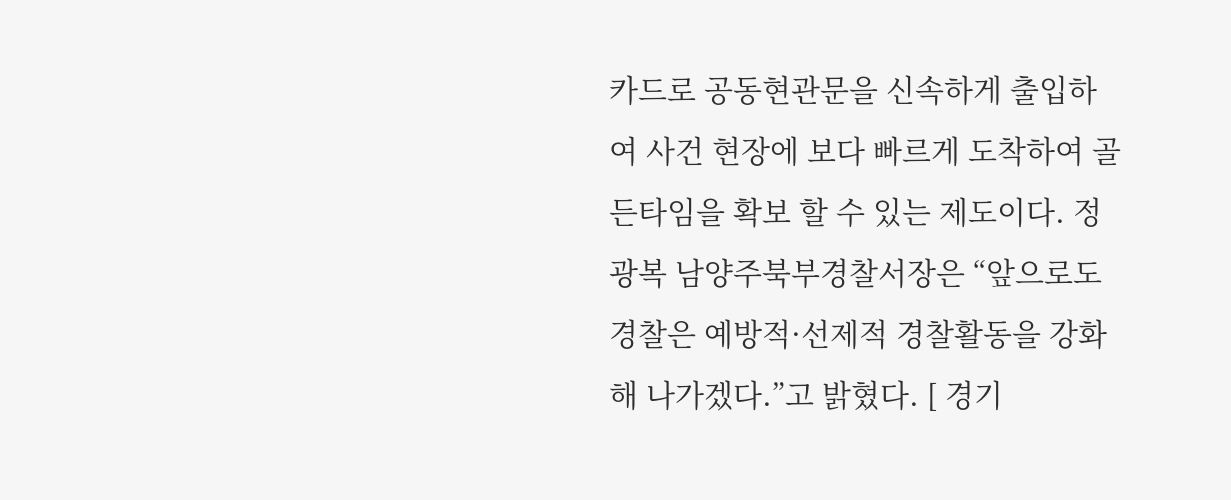카드로 공동현관문을 신속하게 출입하여 사건 현장에 보다 빠르게 도착하여 골든타임을 확보 할 수 있는 제도이다. 정광복 남양주북부경찰서장은 “앞으로도 경찰은 예방적·선제적 경찰활동을 강화해 나가겠다.”고 밝혔다. [ 경기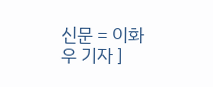신문 = 이화우 기자 ]